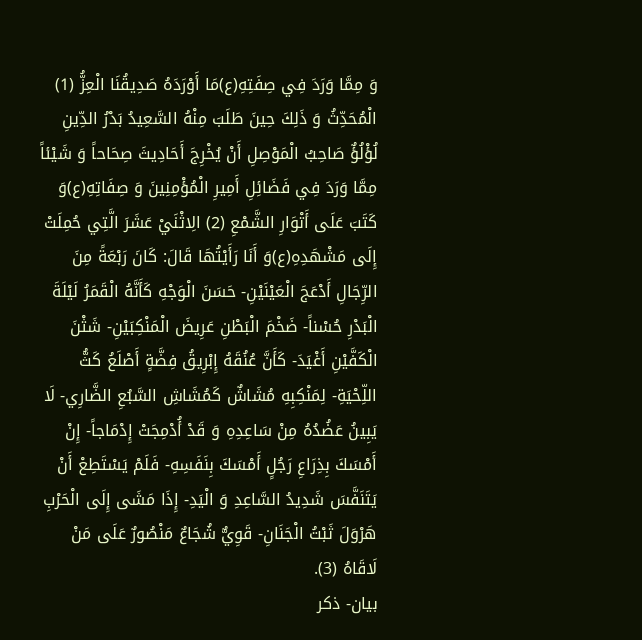وَ مِمَّا وَرَدَ فِي صِفَتِهِ(ع)مَا أَوْرَدَهُ صَدِيقُنَا الْعِزُّ (1) الْمُحَدِّثُ وَ ذَلِكَ حِينَ طَلَبَ مِنْهُ السَّعِيدُ بَدْرُ الدِّينِ لُؤْلُؤٌ صَاحِبُ الْمَوْصِلِ أَنْ يُخْرِجَ أَحَادِيثَ صِحَاحاً وَ شَيْئاً مِمَّا وَرَدَ فِي فَضَائِلِ أَمِيرِ الْمُؤْمِنِينَ وَ صِفَاتِهِ(ع)وَ كَتَبَ عَلَى أَتْوَارِ الشَّمْعِ (2) الِاثْنَيْ عَشَرَ الَّتِي حُمِلَتْ إِلَى مَشْهَدِهِ(ع)وَ أَنَا رَأَيْتُهَا قَالَ: كَانَ رَبْعَةً مِنَ الرِّجَالِ أَدْعَجَ الْعَيْنَيْنِ- حَسَنَ الْوَجْهِ كَأَنَّهُ الْقَمَرُ لَيْلَةَ الْبَدْرِ حُسْناً- ضَخْمَ الْبَطْنِ عَرِيضَ الْمَنْكِبَيْنِ- شَثْنَ الْكَفَّيْنِ أَغْيَدَ- كَأَنَّ عُنُقَهُ إِبْرِيقُ فِضَّةٍ أَصْلَعُ كَثُّ اللِّحْيَةِ- لِمَنْكِبِهِ مُشَاشٌ كَمُشَاشِ السَّبُعِ الضَّارِي- لَا يَبِينُ عَضُدُهُ مِنْ سَاعِدِهِ وَ قَدْ أُدْمِجَتْ إِدْمَاجاً- إِنْ أَمْسَكَ بِذِرَاعِ رَجُلٍ أَمْسَكَ بِنَفَسِهِ- فَلَمْ يَسْتَطِعْ أَنْ يَتَنَفَّسَ شَدِيدُ السَّاعِدِ وَ الْيَدِ- إِذَا مَشَى إِلَى الْحَرْبِ هَرْوَلَ ثَبْتُ الْجَنَانِ- قَوِيٌّ شُجَاعٌ مَنْصُورٌ عَلَى مَنْ لَاقَاهُ (3).
بيان- ذكر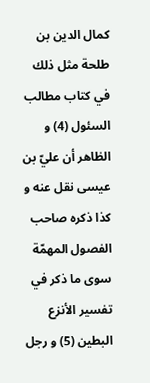كمال الدين بن طلحة مثل ذلك في كتاب مطالب السئول (4) و الظاهر أن عليّ بن عيسى نقل عنه و كذا ذكره صاحب الفصول المهمّة سوى ما ذكر في تفسير الأنزع البطين (5) و رجل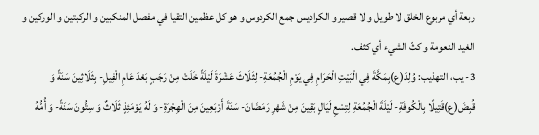ربعة أي مربوع الخلق لا طويل و لا قصير و الكراديس جمع الكردوس و هو كل عظمين التقيا في مفصل المنكبين و الركبتين و الوركين و الغيد النعومة و كثّ الشيء أي كثف.
3- يب، التهذيب: وُلِدَ(ع)بِمَكَّةَ فِي الْبَيْتِ الْحَرَامِ فِي يَوْمِ الْجُمُعَةِ- لِثَلَاثَ عَشْرَةَ لَيْلَةً خَلَتْ مِنْ رَجَبٍ بَعْدَ عَامِ الْفِيلِ- بِثَلَاثِينَ سَنَةً وَ قُبِضَ(ع)قَتِيلًا بِالْكُوفَةِ- لَيْلَةَ الْجُمُعَةِ لِتِسْعِ لَيَالٍ بَقِينَ مِنْ شَهْرِ رَمَضَانَ- سَنَةَ أَرْبَعِينَ مِنَ الْهِجْرَةِ- وَ لَهُ يَوْمَئِذٍ ثَلَاثٌ وَ سِتُّونَ سَنَةً- وَ أُمُّهُ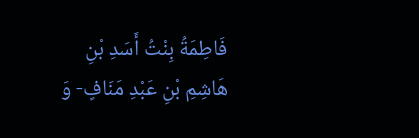فَاطِمَةُ بِنْتُ أَسَدِ بْنِ هَاشِمِ بْنِ عَبْدِ مَنَافٍ- وَ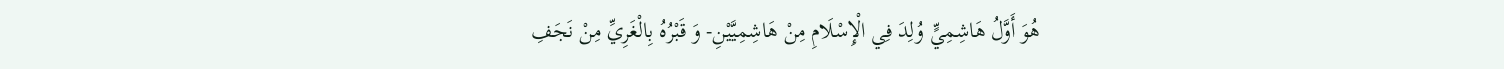هُوَ أَوَّلُ هَاشِمِيٍّ وُلِدَ فِي الْإِسْلَامِ مِنْ هَاشِمِيَّيْنِ- وَ قَبْرُهُ بِالْغَرِيِّ مِنْ نَجَفِ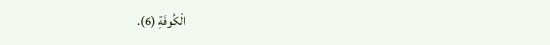الْكُوفَةِ (6).